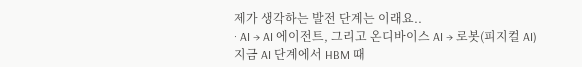제가 생각하는 발전 단계는 이래요..
· AI → AI 에이전트, 그리고 온디바이스 AI → 로봇(피지컬 AI)
지금 AI 단계에서 HBM 때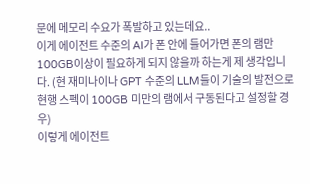문에 메모리 수요가 폭발하고 있는데요..
이게 에이전트 수준의 AI가 폰 안에 들어가면 폰의 램만 100GB이상이 필요하게 되지 않을까 하는게 제 생각입니다. (현 재미나이나 GPT 수준의 LLM들이 기술의 발전으로 현행 스펙이 100GB 미만의 램에서 구동된다고 설정할 경우)
이렇게 에이전트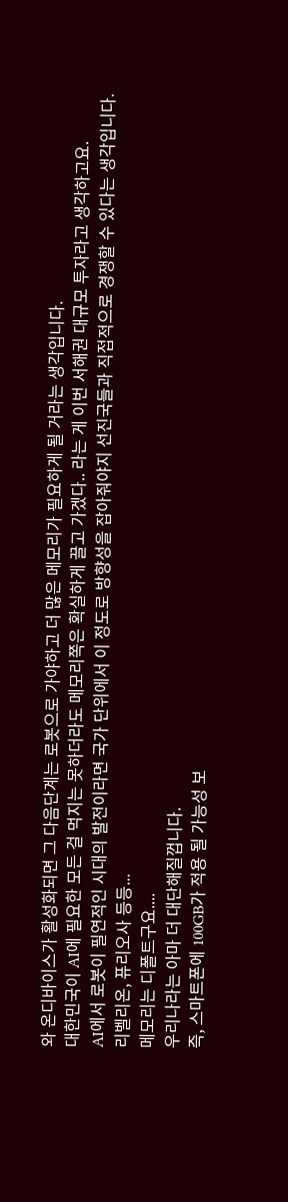와 온디바이스가 활성화되면 그 다음단계는 로봇으로 가야하고 더 많은 메모리가 필요하게 될 거라는 생각입니다.
대한민국이 AI에 필요한 모든 걸 먹지는 못하더라도 메모리쪽은 확실하게 끌고 가겠다.. 라는 게 이번 서해권 대규모 투자라고 생각하고요.
AI에서 로봇이 필연적인 시대의 발전이라면 국가 단위에서 이 정도로 방향성을 잡아줘야지 선진국들과 직접적으로 경쟁할 수 있다는 생각입니다.
리벨리온, 퓨리오사 등등...
메모리는 디폴트구요....
우리나라는 아마 더 대단해질껍니다.
즉, 스마트폰에 100GB가 적용 될 가능성 보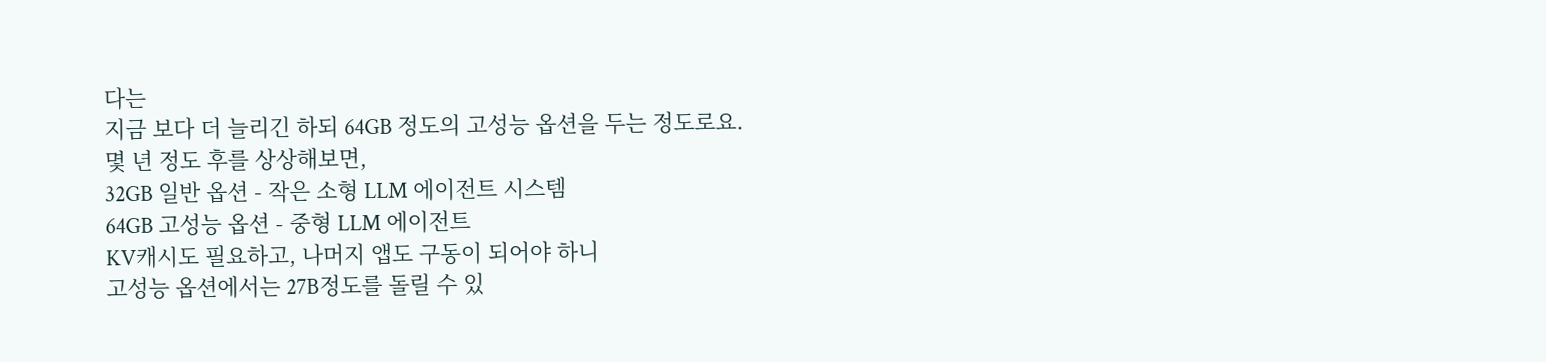다는
지금 보다 더 늘리긴 하되 64GB 정도의 고성능 옵션을 두는 정도로요.
몇 년 정도 후를 상상해보면,
32GB 일반 옵션 - 작은 소형 LLM 에이전트 시스템
64GB 고성능 옵션 - 중형 LLM 에이전트
KV캐시도 필요하고, 나머지 앱도 구동이 되어야 하니
고성능 옵션에서는 27B정도를 돌릴 수 있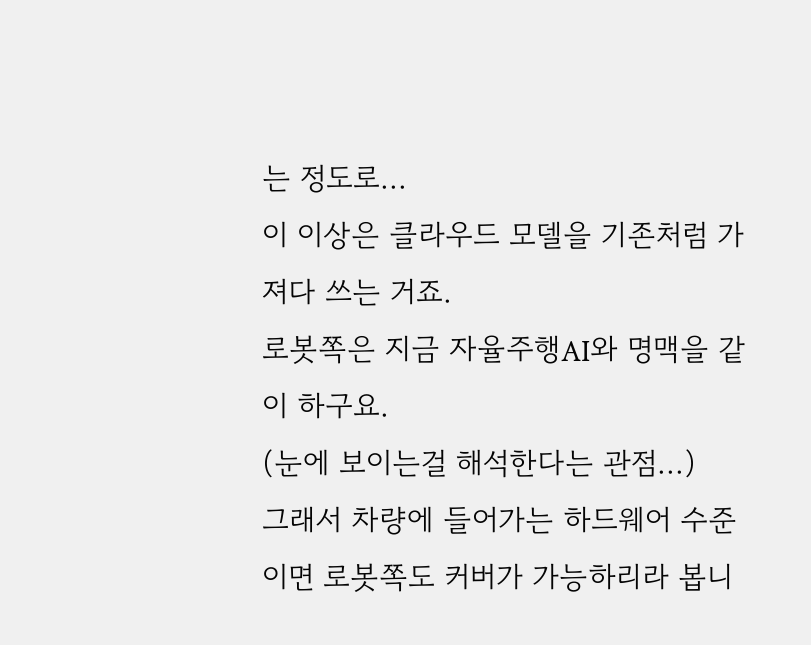는 정도로...
이 이상은 클라우드 모델을 기존처럼 가져다 쓰는 거죠.
로봇쪽은 지금 자율주행AI와 명맥을 같이 하구요.
(눈에 보이는걸 해석한다는 관점...)
그래서 차량에 들어가는 하드웨어 수준이면 로봇쪽도 커버가 가능하리라 봅니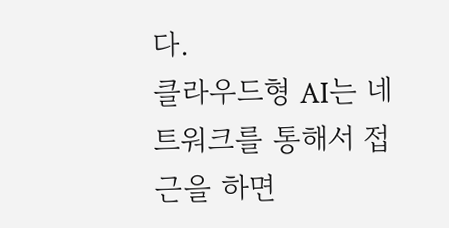다.
클라우드형 AI는 네트워크를 통해서 접근을 하면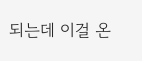되는데 이걸 온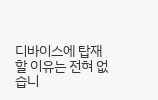디바이스에 탑재할 이유는 전혀 없습니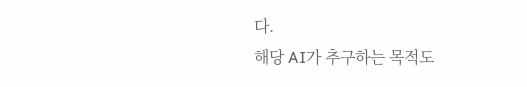다.
해당 AI가 추구하는 목적도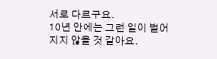서로 다르구요.
10년 안에는 그런 일이 벌어지지 않을 것 같아요.